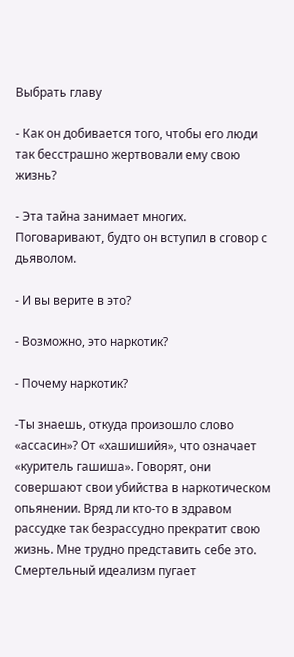Выбрать главу

- Как он добивается того, чтобы его люди так бесстрашно жертвовали ему свою жизнь?

- Эта тайна занимает многих. Поговаривают, будто он вступил в сговор с дьяволом.

- И вы верите в это?

- Возможно, это наркотик?

- Почему наркотик?

-Ты знаешь, откуда произошло слово «ассасин»? От «хашишийя», что означает «куритель гашиша». Говорят, они совершают свои убийства в наркотическом опьянении. Вряд ли кто-то в здравом рассудке так безрассудно прекратит свою жизнь. Мне трудно представить себе это. Смертельный идеализм пугает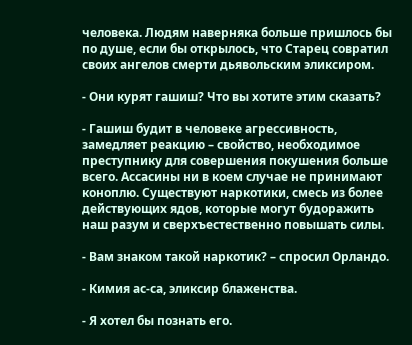человека. Людям наверняка больше пришлось бы по душе, если бы открылось, что Старец совратил своих ангелов смерти дьявольским эликсиром.

- Они курят гашиш? Что вы хотите этим сказать?

- Гашиш будит в человеке агрессивность, замедляет реакцию – свойство, необходимое преступнику для совершения покушения больше всего. Ассасины ни в коем случае не принимают коноплю. Существуют наркотики, смесь из более действующих ядов, которые могут будоражить наш разум и сверхъестественно повышать силы.

- Вам знаком такой наркотик? – спросил Орландо.

- Кимия ас-са, эликсир блаженства.

- Я хотел бы познать его.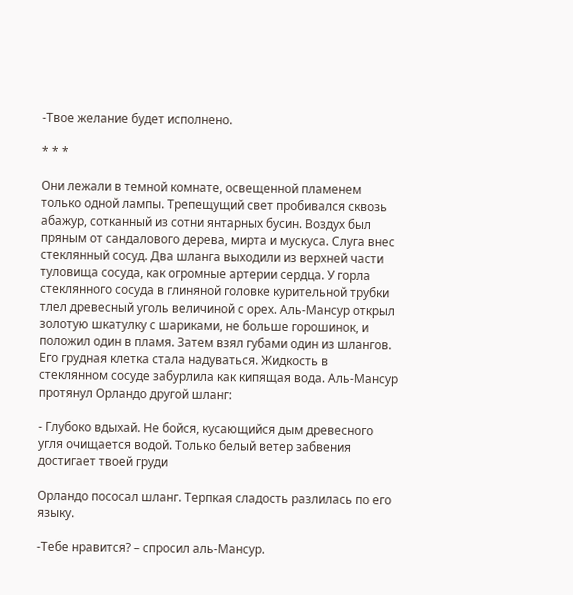-Твое желание будет исполнено.

* * *

Они лежали в темной комнате, освещенной пламенем только одной лампы. Трепещущий свет пробивался сквозь абажур, сотканный из сотни янтарных бусин. Воздух был пряным от сандалового дерева, мирта и мускуса. Слуга внес стеклянный сосуд. Два шланга выходили из верхней части туловища сосуда, как огромные артерии сердца. У горла стеклянного сосуда в глиняной головке курительной трубки тлел древесный уголь величиной с орех. Аль-Мансур открыл золотую шкатулку с шариками, не больше горошинок, и положил один в пламя. Затем взял губами один из шлангов. Его грудная клетка стала надуваться. Жидкость в стеклянном сосуде забурлила как кипящая вода. Аль-Мансур протянул Орландо другой шланг:

- Глубоко вдыхай. Не бойся, кусающийся дым древесного угля очищается водой. Только белый ветер забвения достигает твоей груди

Орландо пососал шланг. Терпкая сладость разлилась по его языку.

-Тебе нравится? – спросил аль-Мансур.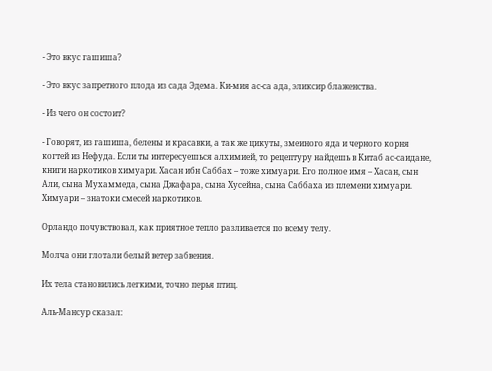- Это вкус гашиша?

- Это вкус запретного плода из сада Эдема. Ки-мия ас-са ада, эликсир блаженства.

- Из чего он состоит?

- Говорят, из гашиша, белены и красавки, а так же цикуты, змеиного яда и черного корня когтей из Нефуда. Если ты интересуешься алхимией, то рецептуру найдешь в Китаб ас-саидане, книги наркотиков химуари. Хасан ибн Саббах – тоже химуари. Его полное имя – Хасан, сын Али, сына Мухаммеда, сына Джафара, сына Хусейна, сына Саббаха из племени химуари. Химуари – знатоки смесей наркотиков.

Орландо почувствовал, как приятное тепло разливается по всему телу.

Молча они глотали белый ветер забвения.

Их тела становились легкими, точно перья птиц.

Аль-Мансур сказал: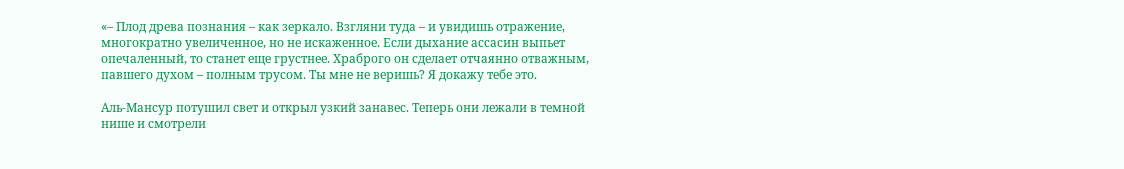«– Плод древа познания – как зеркало. Взгляни туда – и увидишь отражение, многократно увеличенное, но не искаженное. Если дыхание ассасин выпьет опечаленный, то станет еще грустнее. Храброго он сделает отчаянно отважным, павшего духом – полным трусом. Ты мне не веришь? Я докажу тебе это.

Аль-Мансур потушил свет и открыл узкий занавес. Теперь они лежали в темной нише и смотрели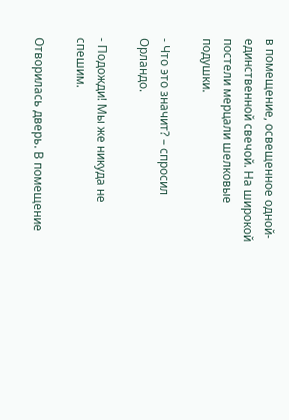в помещение, освещенное одной-единственной свечой. На широкой постели мерцали шелковые подушки.

- Что это значит? – спросил Орландо.

- Подожди! Мы же никуда не спешим.

Отворилась дверь. В помещение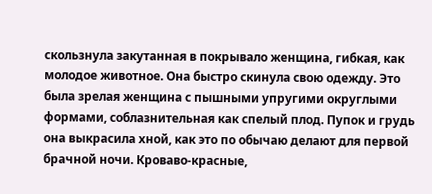скользнула закутанная в покрывало женщина, гибкая, как молодое животное. Она быстро скинула свою одежду. Это была зрелая женщина с пышными упругими округлыми формами, соблазнительная как спелый плод. Пупок и грудь она выкрасила хной, как это по обычаю делают для первой брачной ночи. Кроваво-красные,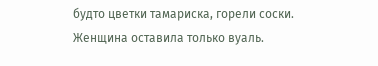будто цветки тамариска, горели соски. Женщина оставила только вуаль.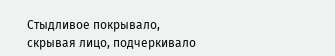Стыдливое покрывало, скрывая лицо, подчеркивало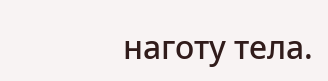наготу тела.